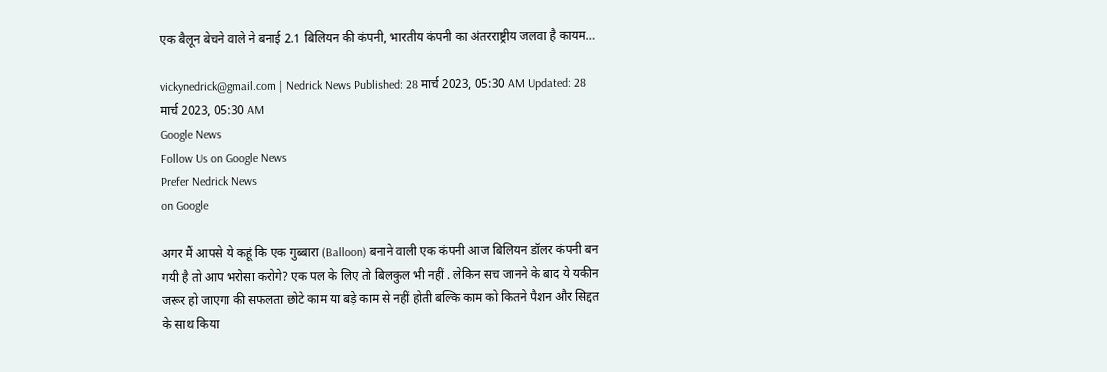एक बैलून बेचने वाले ने बनाई 2.1 बिलियन की कंपनी, भारतीय कंपनी का अंतरराष्ट्रीय जलवा है कायम…

vickynedrick@gmail.com | Nedrick News Published: 28 मार्च 2023, 05:30 AM Updated: 28 मार्च 2023, 05:30 AM
Google News
Follow Us on Google News
Prefer Nedrick News
on Google

अगर मैं आपसे ये कहूं कि एक गुब्बारा (Balloon) बनाने वाली एक कंपनी आज बिलियन डॉलर कंपनी बन गयी है तो आप भरोसा करोगे? एक पल के लिए तो बिलकुल भी नहीं . लेकिन सच जानने के बाद ये यकीन जरूर हो जाएगा की सफलता छोटे काम या बड़े काम से नहीं होती बल्कि काम को कितने पैशन और सिद्दत के साथ किया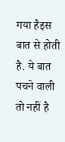गया हैइस बात से होती है. ये बात पचने वाली तो नहीं है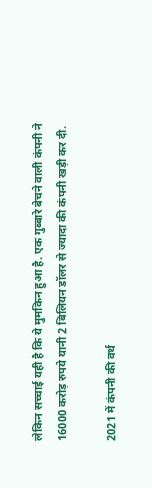लेकिन सच्चाई यही है कि ये मुमकिन हुआ है. एक गुब्बारे बेचने वाली कंपनी ने 16000 करोड़ रुपये यानी 2 बिलियन डॉलर से ज्यादा की कंपनी खड़ी कर दी.

2021 में कंपनी की वर्थ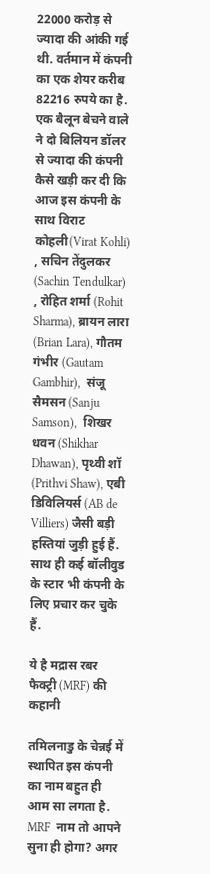22000 करोड़ से ज्यादा की आंकी गई थी. वर्तमान में कंपनी का एक शेयर करीब 82216 रुपये का है. एक बैलून बेचने वाले ने दो बिलियन डॉलर से ज्यादा की कंपनी कैसे खड़ी कर दी कि आज इस कंपनी के साथ विराट कोहली(Virat Kohli) , सचिन तेंदुलकर (Sachin Tendulkar) , रोहित शर्मा (Rohit Sharma), ब्रायन लारा (Brian Lara), गौतम गंभीर (Gautam Gambhir),  संजू सैमसन (Sanju Samson),  शिखर धवन (Shikhar Dhawan), पृथ्वी शॉ (Prithvi Shaw), एबी डिविलियर्स (AB de Villiers) जैसी बड़ी हस्तियां जुड़ी हुई हैं. साथ ही कई बॉलीवुड के स्टार भी कंपनी के लिए प्रचार कर चुके हैं.

ये है मद्रास रबर फैक्ट्री (MRF) की कहानी

तमिलनाडु के चेन्नई में स्थापित इस कंपनी का नाम बहुत ही आम सा लगता है. MRF  नाम तो आपने सुना ही होगा? अगर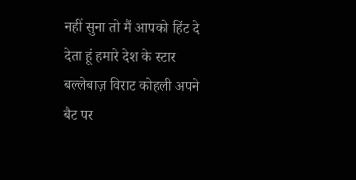नहीं सुना तो मैं आपको हिंट दे देता हूं हमारे देश के स्टार बल्लेबाज़ विराट कोहली अपने बैट पर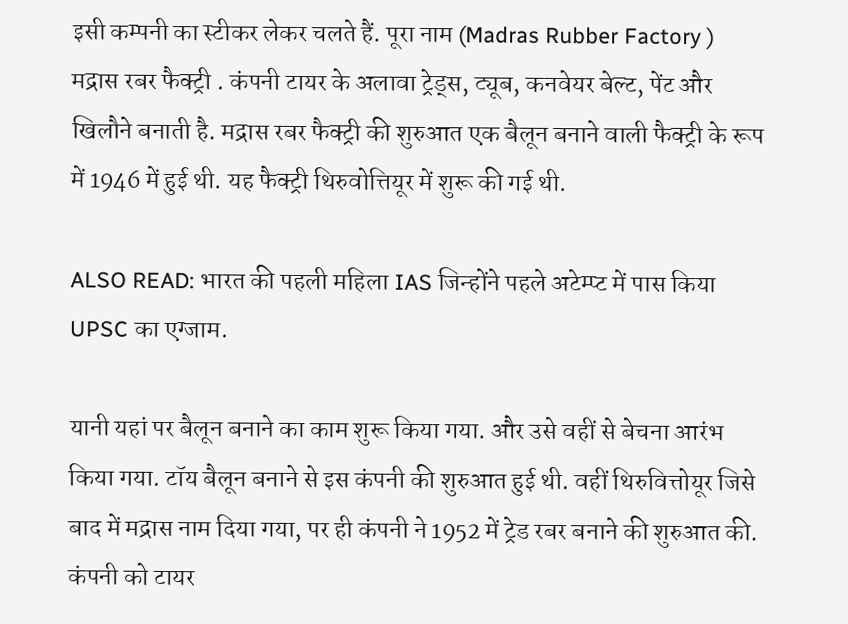इसी कम्पनी का स्टीकर लेकर चलते हैं. पूरा नाम (Madras Rubber Factory ) मद्रास रबर फैक्ट्री . कंपनी टायर के अलावा ट्रेड्स, ट्यूब, कनवेयर बेल्ट, पेंट और खिलौने बनाती है. मद्रास रबर फैक्ट्री की शुरुआत एक बैलून बनाने वाली फैक्ट्री के रूप में 1946 में हुई थी. यह फैक्ट्री थिरुवोत्तियूर में शुरू की गई थी.

ALSO READ: भारत की पहली महिला IAS जिन्होंने पहले अटेम्प्ट में पास किया UPSC का एग्जाम.

यानी यहां पर बैलून बनाने का काम शुरू किया गया. और उसे वहीं से बेचना आरंभ किया गया. टॉय बैलून बनाने से इस कंपनी की शुरुआत हुई थी. वहीं थिरुवित्तोयूर जिसे बाद में मद्रास नाम दिया गया, पर ही कंपनी ने 1952 में ट्रेड रबर बनाने की शुरुआत की. कंपनी को टायर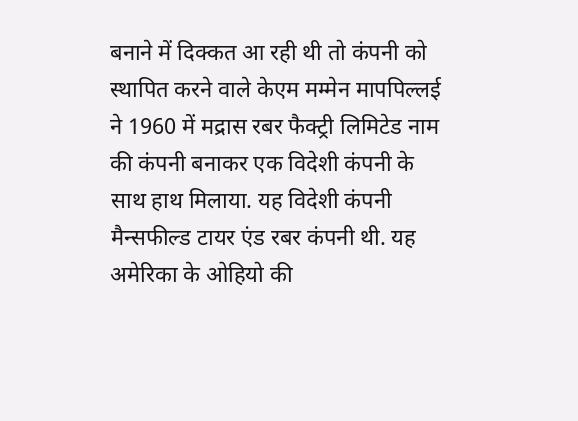बनाने में दिक्कत आ रही थी तो कंपनी को स्थापित करने वाले केएम मम्मेन मापपिल्लई ने 1960 में मद्रास रबर फैक्ट्री लिमिटेड नाम की कंपनी बनाकर एक विदेशी कंपनी के साथ हाथ मिलाया. यह विदेशी कंपनी मैन्सफील्ड टायर एंड रबर कंपनी थी. यह अमेरिका के ओहियो की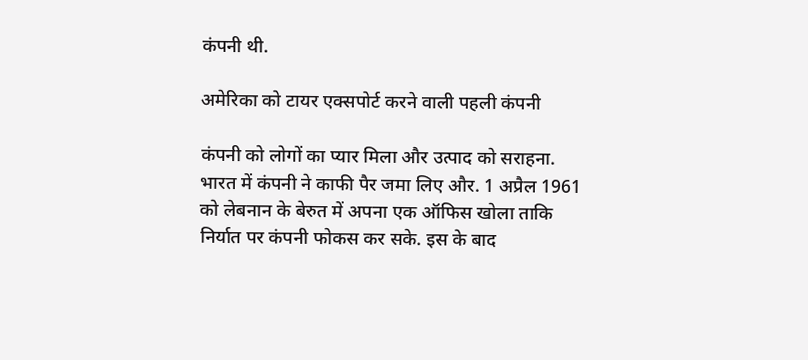कंपनी थी.

अमेरिका को टायर एक्सपोर्ट करने वाली पहली कंपनी

कंपनी को लोगों का प्यार मिला और उत्पाद को सराहना. भारत में कंपनी ने काफी पैर जमा लिए और. 1 अप्रैल 1961 को लेबनान के बेरुत में अपना एक ऑफिस खोला ताकि निर्यात पर कंपनी फोकस कर सके. इस के बाद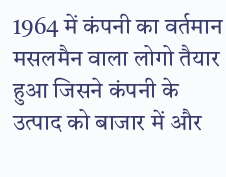1964 में कंपनी का वर्तमान मसलमैन वाला लोगो तैयार हुआ जिसने कंपनी के उत्पाद को बाजार में और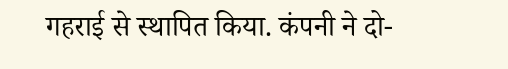गहराई से स्थापित किया. कंपनी ने दो-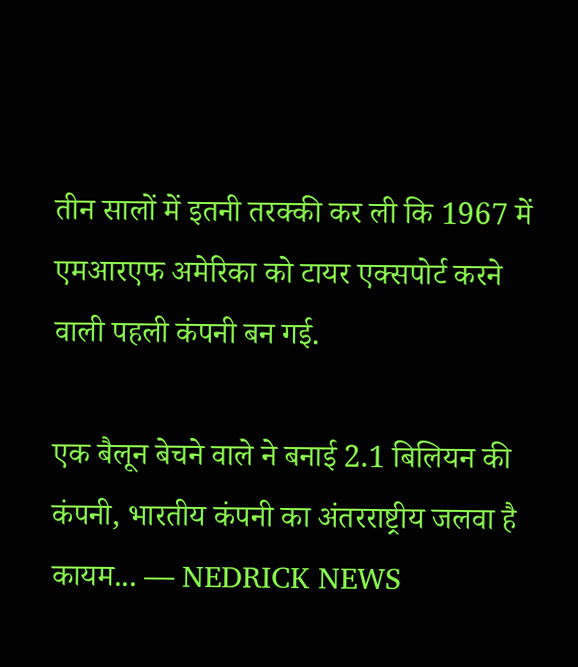तीन सालों में इतनी तरक्की कर ली कि 1967 में एमआरएफ अमेरिका को टायर एक्सपोर्ट करने वाली पहली कंपनी बन गई.

एक बैलून बेचने वाले ने बनाई 2.1 बिलियन की कंपनी, भारतीय कंपनी का अंतरराष्ट्रीय जलवा है कायम... — NEDRICK NEWS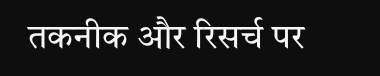तकनीक और रिसर्च पर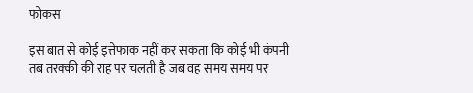फोकस

इस बात से कोई इत्तेफाक नहीं कर सकता कि कोई भी कंपनी तब तरक्की की राह पर चलती है जब वह समय समय पर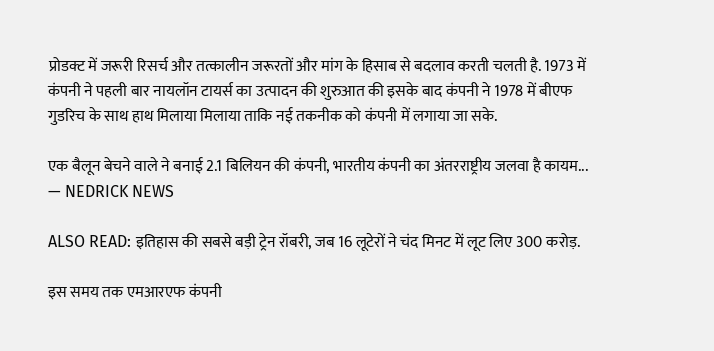प्रोडक्ट में जरूरी रिसर्च और तत्कालीन जरूरतों और मांग के हिसाब से बदलाव करती चलती है. 1973 में कंपनी ने पहली बार नायलॉन टायर्स का उत्पादन की शुरुआत की इसके बाद कंपनी ने 1978 में बीएफ गुडरिच के साथ हाथ मिलाया मिलाया ताकि नई तकनीक को कंपनी में लगाया जा सके.

एक बैलून बेचने वाले ने बनाई 2.1 बिलियन की कंपनी, भारतीय कंपनी का अंतरराष्ट्रीय जलवा है कायम... — NEDRICK NEWS

ALSO READ: इतिहास की सबसे बड़ी ट्रेन रॉबरी, जब 16 लूटेरों ने चंद मिनट में लूट लिए 300 करोड़.

इस समय तक एमआरएफ कंपनी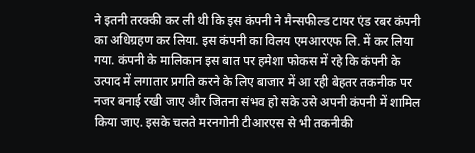ने इतनी तरक्की कर ली थी कि इस कंपनी ने मैन्सफील्ड टायर एंड रबर कंपनी का अधिग्रहण कर लिया. इस कंपनी का विलय एमआरएफ लि. में कर लिया गया. कंपनी के मालिकान इस बात पर हमेशा फोकस में रहे कि कंपनी के उत्पाद में लगातार प्रगति करने के लिए बाजार में आ रही बेहतर तकनीक पर नजर बनाई रखी जाए और जितना संभव हो सके उसे अपनी कंपनी में शामिल किया जाए. इसके चलते मरनगोनी टीआरएस से भी तकनीकी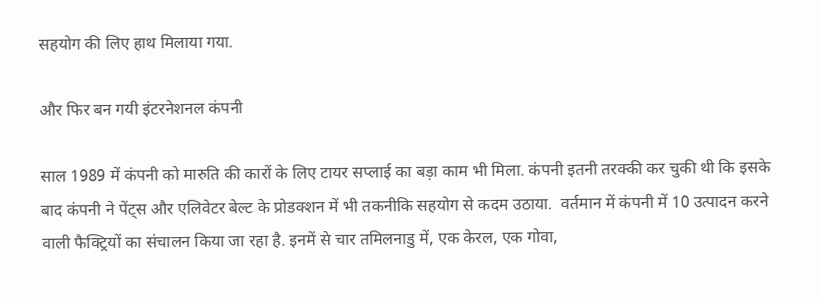सहयोग की लिए हाथ मिलाया गया.

और फिर बन गयी इंटरनेशनल कंपनी

साल 1989 में कंपनी को मारुति की कारों के लिए टायर सप्लाई का बड़ा काम भी मिला. कंपनी इतनी तरक्की कर चुकी थी कि इसके बाद कंपनी ने पेंट्स और एलिवेटर बेल्ट के प्रोडक्शन में भी तकनीकि सहयोग से कदम उठाया.  वर्तमान में कंपनी में 10 उत्पादन करने वाली फैक्ट्रियों का संचालन किया जा रहा है. इनमें से चार तमिलनाडु में, एक केरल, एक गोवा,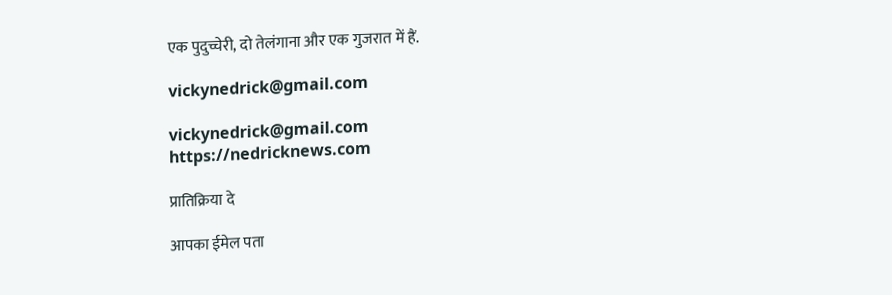एक पुदुच्चेरी, दो तेलंगाना और एक गुजरात में हैं.

vickynedrick@gmail.com

vickynedrick@gmail.com https://nedricknews.com

प्रातिक्रिया दे

आपका ईमेल पता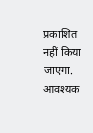प्रकाशित नहीं किया जाएगा. आवश्यक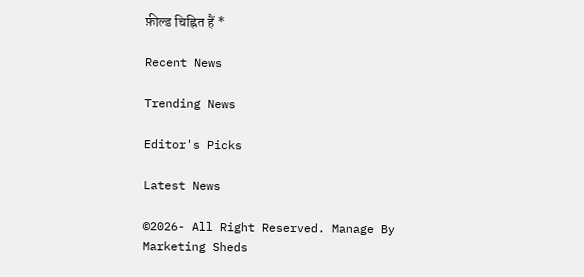फ़ील्ड चिह्नित हैं *

Recent News

Trending News

Editor's Picks

Latest News

©2026- All Right Reserved. Manage By Marketing Sheds